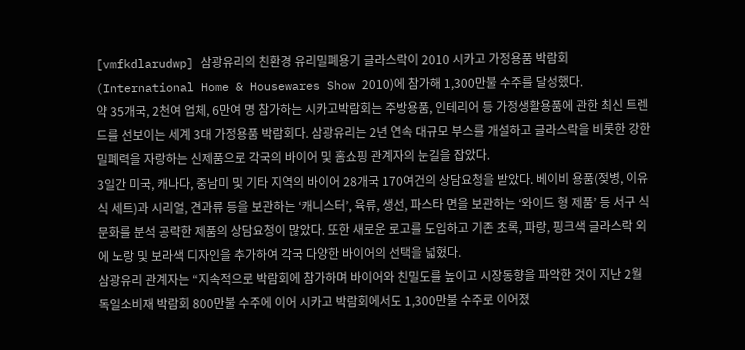[vmfkdlarudwp] 삼광유리의 친환경 유리밀폐용기 글라스락이 2010 시카고 가정용품 박람회(International Home & Housewares Show 2010)에 참가해 1,300만불 수주를 달성했다.
약 35개국, 2천여 업체, 6만여 명 참가하는 시카고박람회는 주방용품, 인테리어 등 가정생활용품에 관한 최신 트렌드를 선보이는 세계 3대 가정용품 박람회다. 삼광유리는 2년 연속 대규모 부스를 개설하고 글라스락을 비롯한 강한 밀폐력을 자랑하는 신제품으로 각국의 바이어 및 홈쇼핑 관계자의 눈길을 잡았다.
3일간 미국, 캐나다, 중남미 및 기타 지역의 바이어 28개국 170여건의 상담요청을 받았다. 베이비 용품(젖병, 이유식 세트)과 시리얼, 견과류 등을 보관하는 ‘캐니스터’, 육류, 생선, 파스타 면을 보관하는 ‘와이드 형 제품’ 등 서구 식문화를 분석 공략한 제품의 상담요청이 많았다. 또한 새로운 로고를 도입하고 기존 초록, 파랑, 핑크색 글라스락 외에 노랑 및 보라색 디자인을 추가하여 각국 다양한 바이어의 선택을 넓혔다.
삼광유리 관계자는 “지속적으로 박람회에 참가하며 바이어와 친밀도를 높이고 시장동향을 파악한 것이 지난 2월 독일소비재 박람회 800만불 수주에 이어 시카고 박람회에서도 1,300만불 수주로 이어졌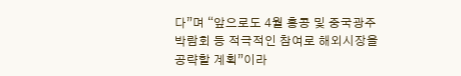다”며 “앞으로도 4월 홍콩 및 중국광주 박람회 등 적극적인 참여로 해외시장을 공략할 계획”이라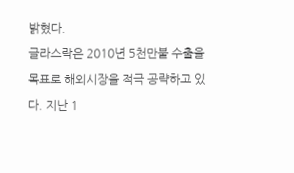밝혔다.
글라스락은 2010년 5천만불 수출을 목표로 해외시장을 적극 공략하고 있다. 지난 1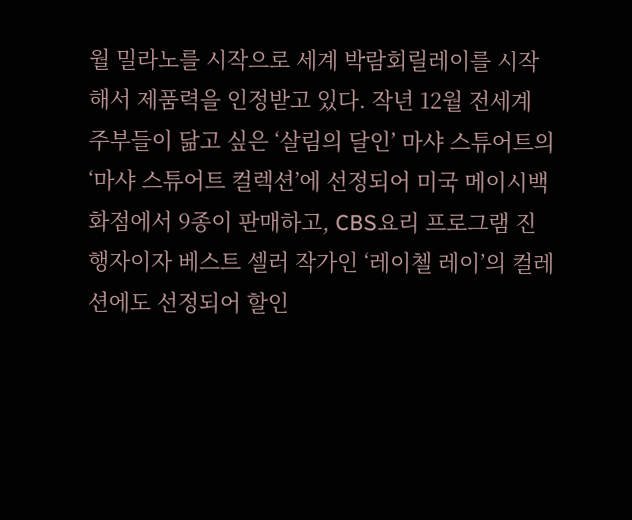월 밀라노를 시작으로 세계 박람회릴레이를 시작해서 제품력을 인정받고 있다. 작년 12월 전세계 주부들이 닮고 싶은 ‘살림의 달인’ 마샤 스튜어트의 ‘마샤 스튜어트 컬렉션’에 선정되어 미국 메이시백화점에서 9종이 판매하고, CBS요리 프로그램 진행자이자 베스트 셀러 작가인 ‘레이첼 레이’의 컬레션에도 선정되어 할인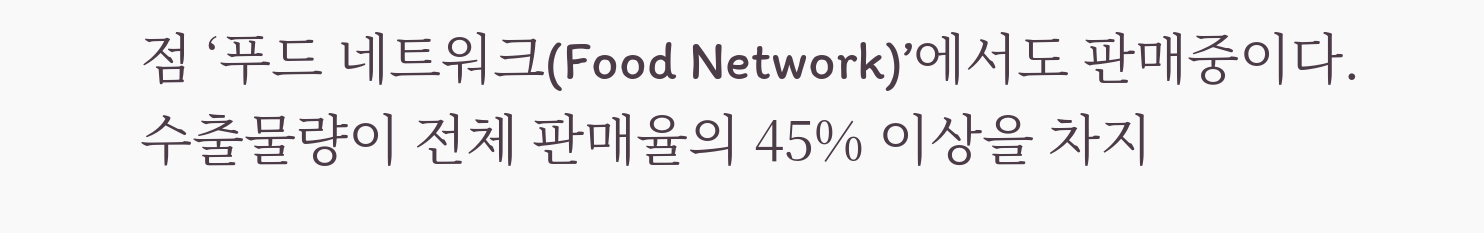점 ‘푸드 네트워크(Food Network)’에서도 판매중이다.
수출물량이 전체 판매율의 45% 이상을 차지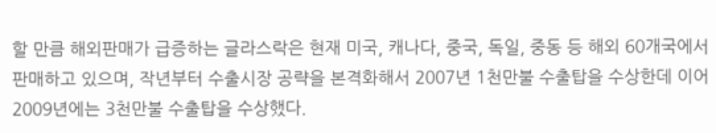할 만큼 해외판매가 급증하는 글라스락은 현재 미국, 캐나다, 중국, 독일, 중동 등 해외 60개국에서 판매하고 있으며, 작년부터 수출시장 공략을 본격화해서 2007년 1천만불 수출탑을 수상한데 이어 2009년에는 3천만불 수출탑을 수상했다.